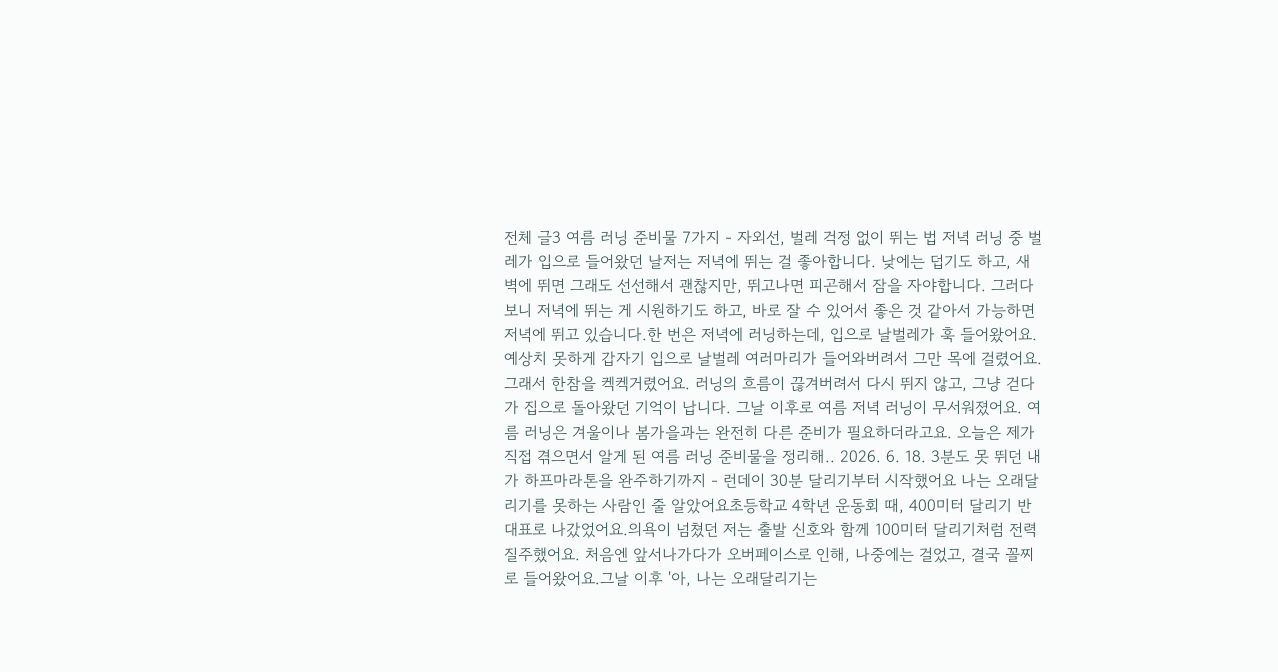전체 글3 여름 러닝 준비물 7가지 - 자외선, 벌레 걱정 없이 뛰는 법 저녁 러닝 중 벌레가 입으로 들어왔던 날저는 저녁에 뛰는 걸 좋아합니다. 낮에는 덥기도 하고, 새벽에 뛰면 그래도 선선해서 괜찮지만, 뛰고나면 피곤해서 잠을 자야합니다. 그러다보니 저녁에 뛰는 게 시원하기도 하고, 바로 잘 수 있어서 좋은 것 같아서 가능하면 저녁에 뛰고 있습니다.한 번은 저녁에 러닝하는데, 입으로 날벌레가 훅 들어왔어요. 예상치 못하게 갑자기 입으로 날벌레 여러마리가 들어와버려서 그만 목에 걸렸어요. 그래서 한참을 켁켁거렸어요. 러닝의 흐름이 끊겨버려서 다시 뛰지 않고, 그냥 걷다가 집으로 돌아왔던 기억이 납니다. 그날 이후로 여름 저녁 러닝이 무서워졌어요. 여름 러닝은 겨울이나 봄가을과는 완전히 다른 준비가 필요하더라고요. 오늘은 제가 직접 겪으면서 알게 된 여름 러닝 준비물을 정리해.. 2026. 6. 18. 3분도 못 뛰던 내가 하프마라톤을 완주하기까지 - 런데이 30분 달리기부터 시작했어요 나는 오래달리기를 못하는 사람인 줄 알았어요초등학교 4학년 운동회 때, 400미터 달리기 반대표로 나갔었어요.의욕이 넘쳤던 저는 출발 신호와 함께 100미터 달리기처럼 전력질주했어요. 처음엔 앞서나가다가 오버페이스로 인해, 나중에는 걸었고, 결국 꼴찌로 들어왔어요.그날 이후 '아, 나는 오래달리기는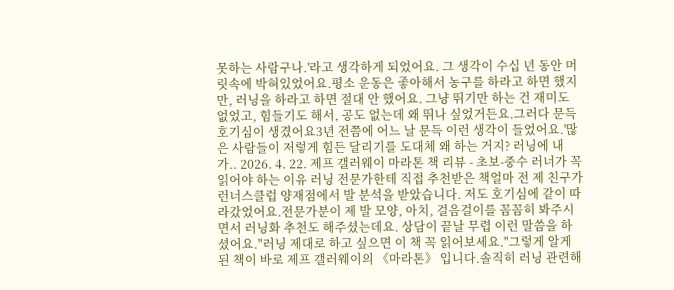못하는 사람구나.'라고 생각하게 되었어요. 그 생각이 수십 년 동안 머릿속에 박혀있었어요.평소 운동은 좋아해서 농구를 하라고 하면 했지만, 러닝을 하라고 하면 절대 안 했어요. 그냥 뛰기만 하는 건 재미도 없었고, 힘들기도 해서, 공도 없는데 왜 뛰나 싶었거든요.그러다 문득 호기심이 생겼어요3년 전쯤에 어느 날 문득 이런 생각이 들었어요.'많은 사람들이 저렇게 힘든 달리기를 도대체 왜 하는 거지? 러닝에 내가.. 2026. 4. 22. 제프 갤러웨이 마라톤 책 리뷰 - 초보-중수 러너가 꼭 읽어야 하는 이유 러닝 전문가한테 직접 추천받은 책얼마 전 제 친구가 런너스클럽 양재점에서 발 분석을 받았습니다. 저도 호기심에 같이 따라갔었어요.전문가분이 제 발 모양, 아치, 걸음걸이를 꼼꼼히 봐주시면서 러닝화 추천도 해주셨는데요. 상담이 끝날 무렵 이런 말씀을 하셨어요."러닝 제대로 하고 싶으면 이 책 꼭 읽어보세요."그렇게 알게 된 책이 바로 제프 갤러웨이의 《마라톤》 입니다.솔직히 러닝 관련해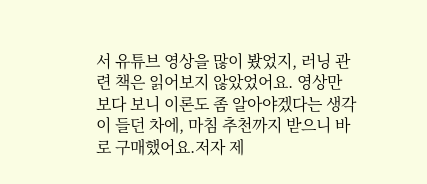서 유튜브 영상을 많이 봤었지, 러닝 관련 책은 읽어보지 않았었어요. 영상만 보다 보니 이론도 좀 알아야겠다는 생각이 들던 차에, 마침 추천까지 받으니 바로 구매했어요.저자 제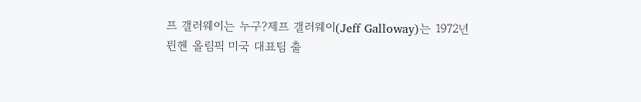프 갤러웨이는 누구?제프 갤러웨이(Jeff Galloway)는 1972년 뮌헨 올림픽 미국 대표팀 출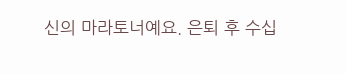신의 마라토너예요. 은퇴 후 수십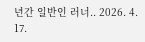년간 일반인 러너.. 2026. 4. 17.